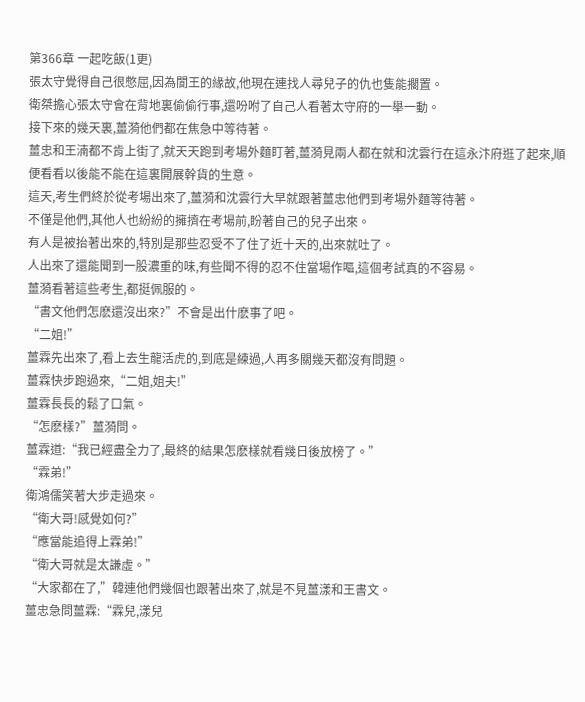第366章 一起吃飯(1更)
張太守覺得自己很憋屈,因為閬王的緣故,他現在連找人尋兒子的仇也隻能擱置。
衛桀擔心張太守會在背地裏偷偷行事,還吩咐了自己人看著太守府的一舉一動。
接下來的幾天裏,薑漪他們都在焦急中等待著。
薑忠和王湳都不肯上街了,就天天跑到考場外麵盯著,薑漪見兩人都在就和沈雲行在這永汴府逛了起來,順便看看以後能不能在這裏開展幹貨的生意。
這天,考生們終於從考場出來了,薑漪和沈雲行大早就跟著薑忠他們到考場外麵等待著。
不僅是他們,其他人也紛紛的擁擠在考場前,盼著自己的兒子出來。
有人是被抬著出來的,特別是那些忍受不了住了近十天的,出來就吐了。
人出來了還能聞到一股濃重的味,有些聞不得的忍不住當場作嘔,這個考試真的不容易。
薑漪看著這些考生,都挺佩服的。
“書文他們怎麽還沒出來?”不會是出什麽事了吧。
“二姐!”
薑霖先出來了,看上去生龍活虎的,到底是練過,人再多關幾天都沒有問題。
薑霖快步跑過來,“二姐,姐夫!”
薑霖長長的鬆了口氣。
“怎麽樣?”薑漪問。
薑霖道:“我已經盡全力了,最終的結果怎麽樣就看幾日後放榜了。”
“霖弟!”
衛鴻儒笑著大步走過來。
“衛大哥!感覺如何?”
“應當能追得上霖弟!”
“衛大哥就是太謙虛。”
“大家都在了,”韓連他們幾個也跟著出來了,就是不見薑漾和王書文。
薑忠急問薑霖:“霖兒,漾兒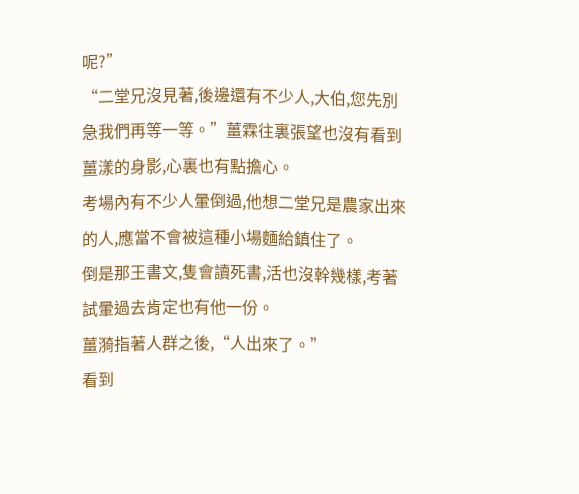呢?”
“二堂兄沒見著,後邊還有不少人,大伯,您先別急我們再等一等。”薑霖往裏張望也沒有看到薑漾的身影,心裏也有點擔心。
考場內有不少人暈倒過,他想二堂兄是農家出來的人,應當不會被這種小場麵給鎮住了。
倒是那王書文,隻會讀死書,活也沒幹幾樣,考著試暈過去肯定也有他一份。
薑漪指著人群之後,“人出來了。”
看到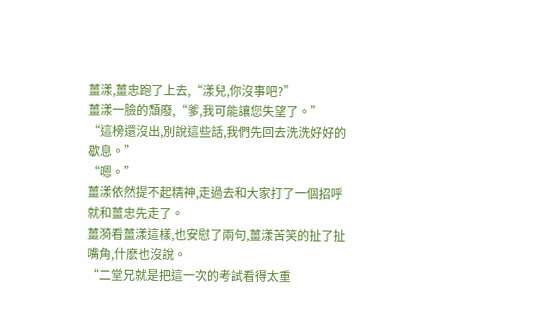薑漾,薑忠跑了上去,“漾兒,你沒事吧?”
薑漾一臉的頹廢,“爹,我可能讓您失望了。”
“這榜還沒出,別說這些話,我們先回去洗洗好好的歇息。”
“嗯。”
薑漾依然提不起精神,走過去和大家打了一個招呼就和薑忠先走了。
薑漪看薑漾這樣,也安慰了兩句,薑漾苦笑的扯了扯嘴角,什麽也沒說。
“二堂兄就是把這一次的考試看得太重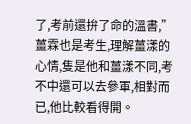了,考前還拚了命的溫書,”薑霖也是考生,理解薑漾的心情,隻是他和薑漾不同,考不中還可以去參軍,相對而已,他比較看得開。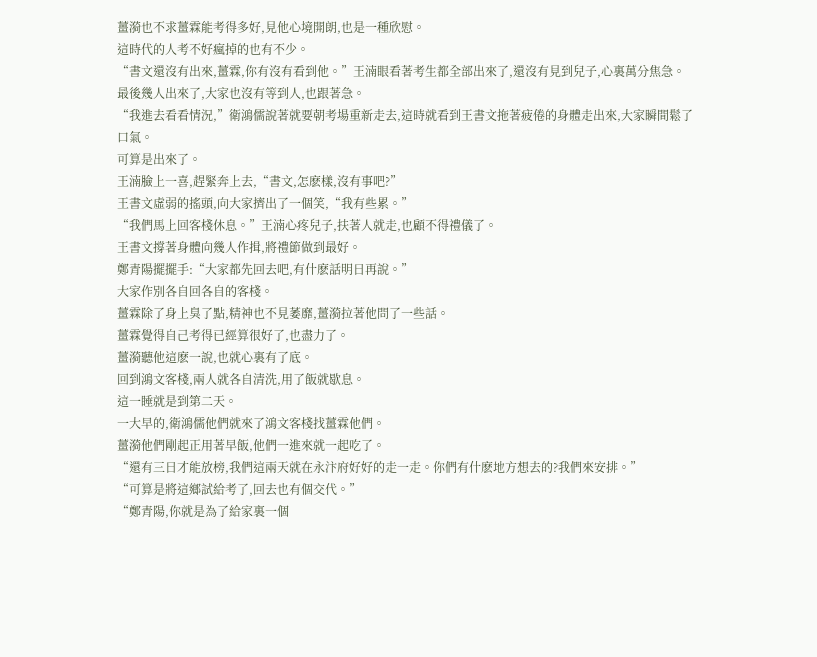薑漪也不求薑霖能考得多好,見他心境開朗,也是一種欣慰。
這時代的人考不好瘋掉的也有不少。
“書文還沒有出來,薑霖,你有沒有看到他。”王湳眼看著考生都全部出來了,還沒有見到兒子,心裏萬分焦急。
最後幾人出來了,大家也沒有等到人,也跟著急。
“我進去看看情況,”衛鴻儒說著就要朝考場重新走去,這時就看到王書文拖著疲倦的身體走出來,大家瞬間鬆了口氣。
可算是出來了。
王湳臉上一喜,趕緊奔上去,“書文,怎麽樣,沒有事吧?”
王書文虛弱的搖頭,向大家擠出了一個笑,“我有些累。”
“我們馬上回客棧休息。”王湳心疼兒子,扶著人就走,也顧不得禮儀了。
王書文撐著身體向幾人作揖,將禮節做到最好。
鄭青陽擺擺手:“大家都先回去吧,有什麽話明日再說。”
大家作別各自回各自的客棧。
薑霖除了身上臭了點,精神也不見萎靡,薑漪拉著他問了一些話。
薑霖覺得自己考得已經算很好了,也盡力了。
薑漪聽他這麽一說,也就心裏有了底。
回到鴻文客棧,兩人就各自清洗,用了飯就歇息。
這一睡就是到第二天。
一大早的,衛鴻儒他們就來了鴻文客棧找薑霖他們。
薑漪他們剛起正用著早飯,他們一進來就一起吃了。
“還有三日才能放榜,我們這兩天就在永汴府好好的走一走。你們有什麽地方想去的?我們來安排。”
“可算是將這鄉試給考了,回去也有個交代。”
“鄭青陽,你就是為了給家裏一個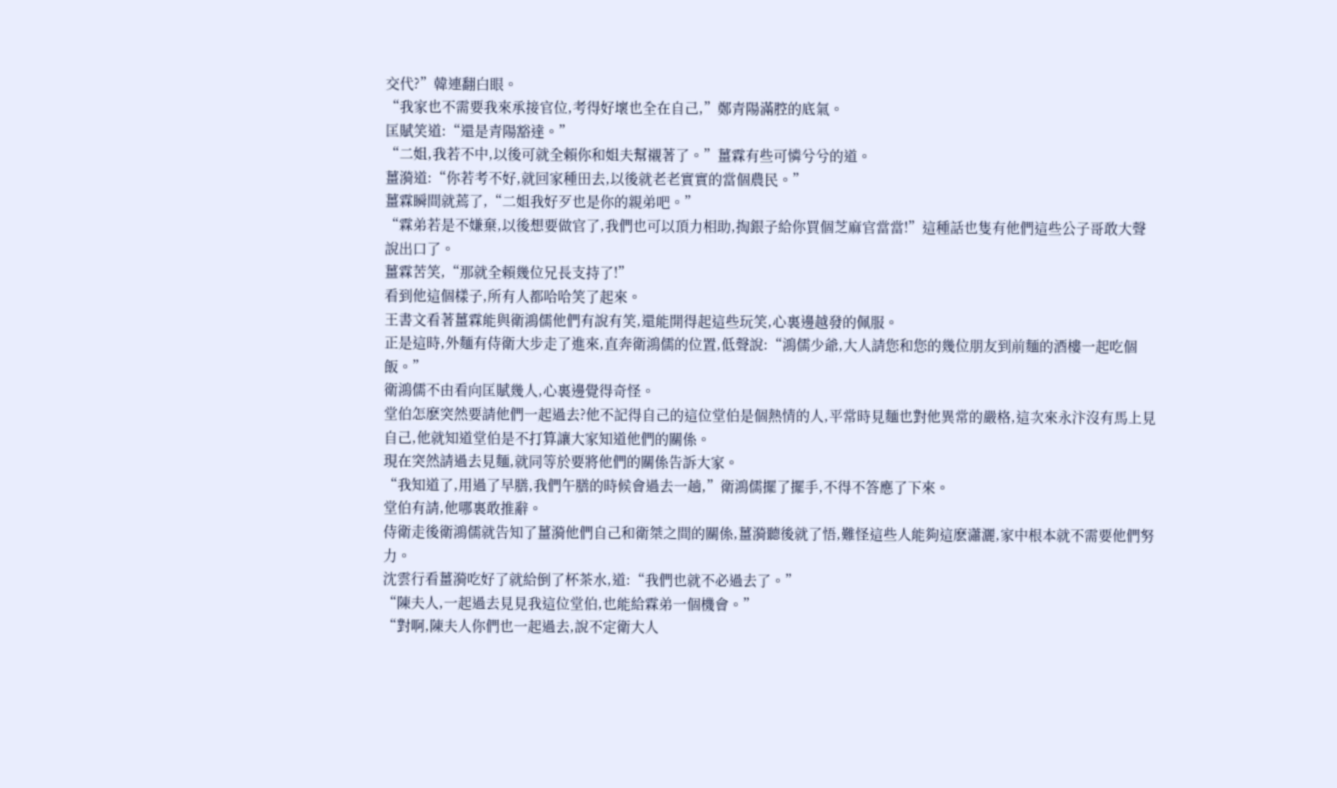交代?”韓連翻白眼。
“我家也不需要我來承接官位,考得好壞也全在自己,”鄭青陽滿腔的底氣。
匡賦笑道:“還是青陽豁達。”
“二姐,我若不中,以後可就全賴你和姐夫幫襯著了。”薑霖有些可憐兮兮的道。
薑漪道:“你若考不好,就回家種田去,以後就老老實實的當個農民。”
薑霖瞬間就蔫了,“二姐我好歹也是你的親弟吧。”
“霖弟若是不嫌棄,以後想要做官了,我們也可以頂力相助,掏銀子給你買個芝麻官當當!”這種話也隻有他們這些公子哥敢大聲說出口了。
薑霖苦笑,“那就全賴幾位兄長支持了!”
看到他這個樣子,所有人都哈哈笑了起來。
王書文看著薑霖能與衛鴻儒他們有說有笑,還能開得起這些玩笑,心裏邊越發的佩服。
正是這時,外麵有侍衛大步走了進來,直奔衛鴻儒的位置,低聲說:“鴻儒少爺,大人請您和您的幾位朋友到前麵的酒樓一起吃個飯。”
衛鴻儒不由看向匡賦幾人,心裏邊覺得奇怪。
堂伯怎麽突然要請他們一起過去?他不記得自己的這位堂伯是個熱情的人,平常時見麵也對他異常的嚴格,這次來永汴沒有馬上見自己,他就知道堂伯是不打算讓大家知道他們的關係。
現在突然請過去見麵,就同等於要將他們的關係告訴大家。
“我知道了,用過了早膳,我們午膳的時候會過去一趟,”衛鴻儒擺了擺手,不得不答應了下來。
堂伯有請,他哪裏敢推辭。
侍衛走後衛鴻儒就告知了薑漪他們自己和衛桀之間的關係,薑漪聽後就了悟,難怪這些人能夠這麽瀟灑,家中根本就不需要他們努力。
沈雲行看薑漪吃好了就給倒了杯茶水,道:“我們也就不必過去了。”
“陳夫人,一起過去見見我這位堂伯,也能給霖弟一個機會。”
“對啊,陳夫人你們也一起過去,說不定衛大人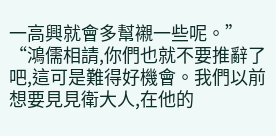一高興就會多幫襯一些呢。”
“鴻儒相請,你們也就不要推辭了吧,這可是難得好機會。我們以前想要見見衛大人,在他的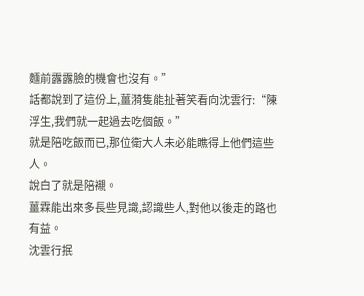麵前露露臉的機會也沒有。”
話都說到了這份上,薑漪隻能扯著笑看向沈雲行:“陳浮生,我們就一起過去吃個飯。”
就是陪吃飯而已,那位衛大人未必能瞧得上他們這些人。
說白了就是陪襯。
薑霖能出來多長些見識,認識些人,對他以後走的路也有益。
沈雲行抿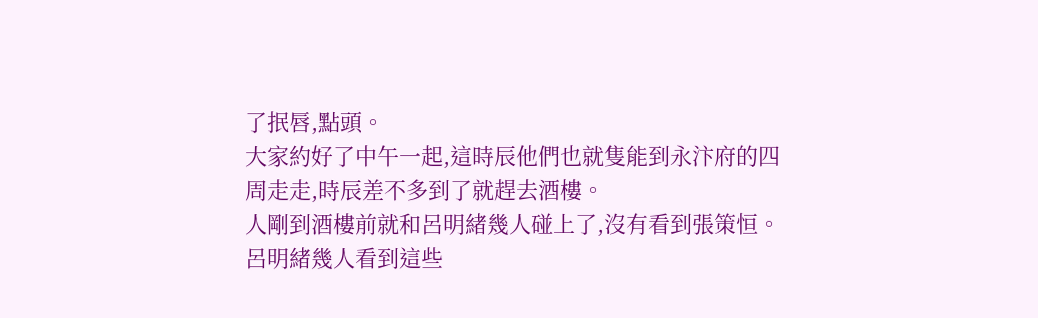了抿唇,點頭。
大家約好了中午一起,這時辰他們也就隻能到永汴府的四周走走,時辰差不多到了就趕去酒樓。
人剛到酒樓前就和呂明緒幾人碰上了,沒有看到張策恒。
呂明緒幾人看到這些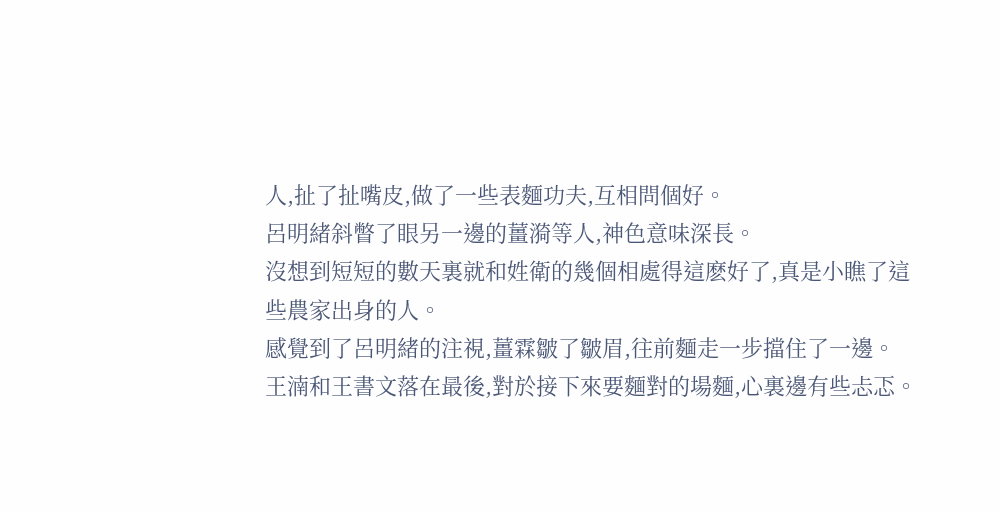人,扯了扯嘴皮,做了一些表麵功夫,互相問個好。
呂明緒斜瞥了眼另一邊的薑漪等人,神色意味深長。
沒想到短短的數天裏就和姓衛的幾個相處得這麽好了,真是小瞧了這些農家出身的人。
感覺到了呂明緒的注視,薑霖皺了皺眉,往前麵走一步擋住了一邊。
王湳和王書文落在最後,對於接下來要麵對的場麵,心裏邊有些忐忑。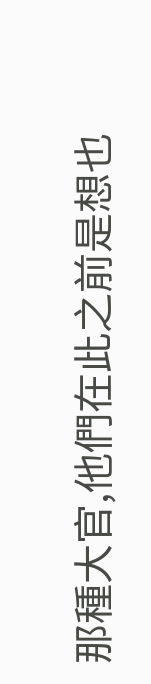那種大官,他們在此之前是想也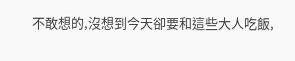不敢想的,沒想到今天卻要和這些大人吃飯,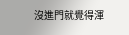沒進門就覺得渾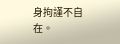身拘謹不自在。